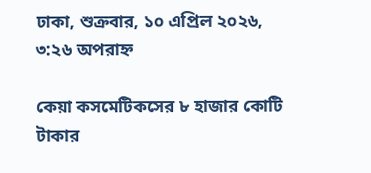ঢাকা, শুক্রবার, ১০ এপ্রিল ২০২৬, ৩:২৬ অপরাহ্ন

কেয়া কসমেটিকসের ৮ হাজার কোটি টাকার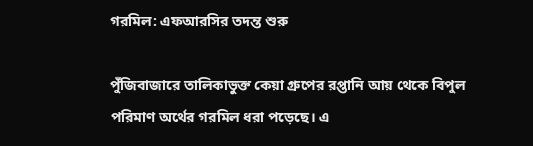গরমিল: এফআরসির তদন্ত শুরু

পুঁজিবাজারে তালিকাভুক্ত কেয়া গ্রুপের রপ্তানি আয় থেকে বিপুল পরিমাণ অর্থের গরমিল ধরা পড়েছে। এ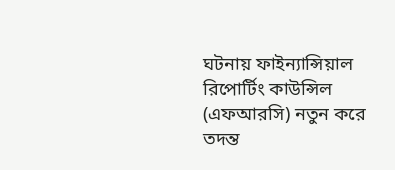ঘটনায় ফাইন্যান্সিয়াল রিপোর্টিং কাউন্সিল (এফআরসি) নতুন করে তদন্ত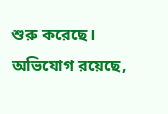শুরু করেছে। অভিযোগ রয়েছে,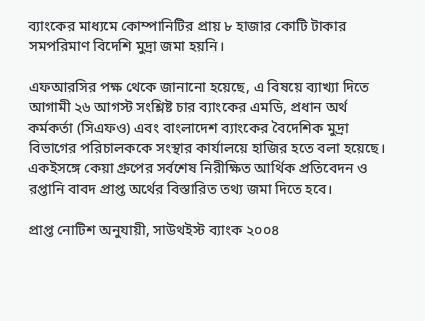ব্যাংকের মাধ্যমে কোম্পানিটির প্রায় ৮ হাজার কোটি টাকার সমপরিমাণ বিদেশি মুদ্রা জমা হয়নি।

এফআরসির পক্ষ থেকে জানানো হয়েছে, এ বিষয়ে ব্যাখ্যা দিতে আগামী ২৬ আগস্ট সংশ্লিষ্ট চার ব্যাংকের এমডি, প্রধান অর্থ কর্মকর্তা (সিএফও) এবং বাংলাদেশ ব্যাংকের বৈদেশিক মুদ্রা বিভাগের পরিচালককে সংস্থার কার্যালয়ে হাজির হতে বলা হয়েছে। একইসঙ্গে কেয়া গ্রুপের সর্বশেষ নিরীক্ষিত আর্থিক প্রতিবেদন ও রপ্তানি বাবদ প্রাপ্ত অর্থের বিস্তারিত তথ্য জমা দিতে হবে।

প্রাপ্ত নোটিশ অনুযায়ী, সাউথইস্ট ব্যাংক ২০০৪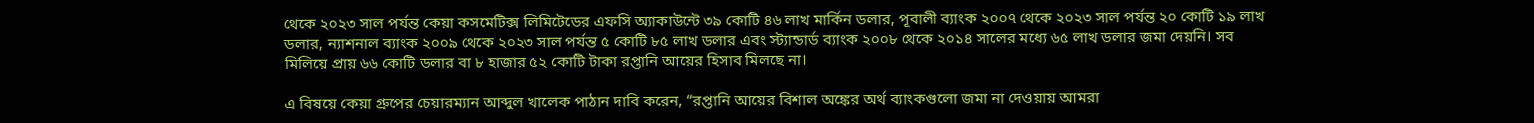থেকে ২০২৩ সাল পর্যন্ত কেয়া কসমেটিক্স লিমিটেডের এফসি অ্যাকাউন্টে ৩৯ কোটি ৪৬ লাখ মার্কিন ডলার, পূবালী ব্যাংক ২০০৭ থেকে ২০২৩ সাল পর্যন্ত ২০ কোটি ১৯ লাখ ডলার, ন্যাশনাল ব্যাংক ২০০৯ থেকে ২০২৩ সাল পর্যন্ত ৫ কোটি ৮৫ লাখ ডলার এবং স্ট্যান্ডার্ড ব্যাংক ২০০৮ থেকে ২০১৪ সালের মধ্যে ৬৫ লাখ ডলার জমা দেয়নি। সব মিলিয়ে প্রায় ৬৬ কোটি ডলার বা ৮ হাজার ৫২ কোটি টাকা রপ্তানি আয়ের হিসাব মিলছে না।

এ বিষয়ে কেয়া গ্রুপের চেয়ারম্যান আব্দুল খালেক পাঠান দাবি করেন, “রপ্তানি আয়ের বিশাল অঙ্কের অর্থ ব্যাংকগুলো জমা না দেওয়ায় আমরা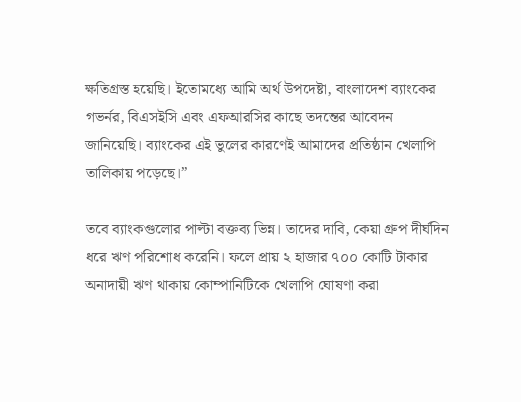ক্ষতিগ্রস্ত হয়েছি। ইতোমধ্যে আমি অর্থ উপদেষ্টা, বাংলাদেশ ব্যাংকের গভর্নর, বিএসইসি এবং এফআরসির কাছে তদন্তের আবেদন জানিয়েছি। ব্যাংকের এই ভুলের কারণেই আমাদের প্রতিষ্ঠান খেলাপি তালিকায় পড়েছে।”

তবে ব্যাংকগুলোর পাল্টা বক্তব্য ভিন্ন। তাদের দাবি, কেয়া গ্রুপ দীর্ঘদিন ধরে ঋণ পরিশোধ করেনি। ফলে প্রায় ২ হাজার ৭০০ কোটি টাকার অনাদায়ী ঋণ থাকায় কোম্পানিটিকে খেলাপি ঘোষণা করা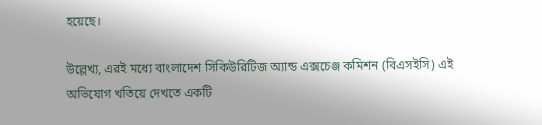হয়েছে।

উল্লেখ্য, এরই মধ্যে বাংলাদেশ সিকিউরিটিজ অ্যান্ড এক্সচেঞ্জ কমিশন (বিএসইসি) এই অভিযোগ খতিয়ে দেখতে একটি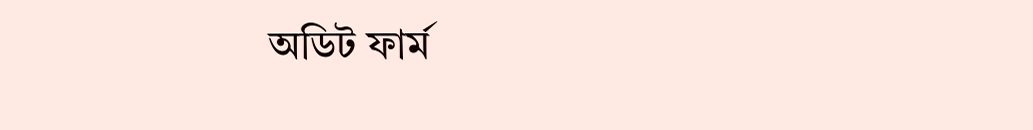অডিট ফার্ম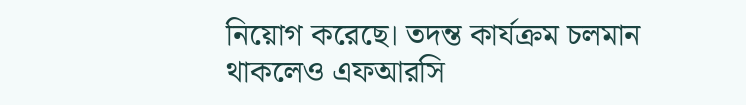নিয়োগ করেছে। তদন্ত কার্যক্রম চলমান থাকলেও এফআরসি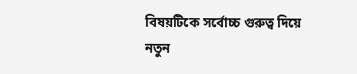বিষয়টিকে সর্বোচ্চ গুরুত্ব দিয়ে নতুন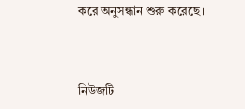করে অনুসন্ধান শুরু করেছে।



নিউজটি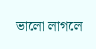ভালো লাগলে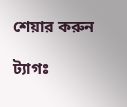শেয়ার করুন

ট্যাগঃ